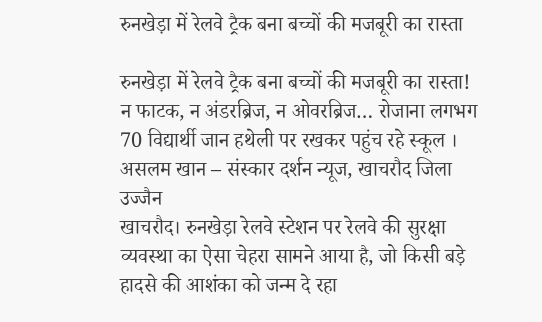रुनखेड़ा में रेलवे ट्रैक बना बच्चों की मजबूरी का रास्ता

रुनखेड़ा में रेलवे ट्रैक बना बच्चों की मजबूरी का रास्ता! न फाटक, न अंडरब्रिज, न ओवरब्रिज… रोजाना लगभग 70 विद्यार्थी जान हथेली पर रखकर पहुंच रहे स्कूल ।
असलम खान – संस्कार दर्शन न्यूज, खाचरौद जिला उज्जैन
खाचरौद। रुनखेड़ा रेलवे स्टेशन पर रेलवे की सुरक्षा व्यवस्था का ऐसा चेहरा सामने आया है, जो किसी बड़े हादसे की आशंका को जन्म दे रहा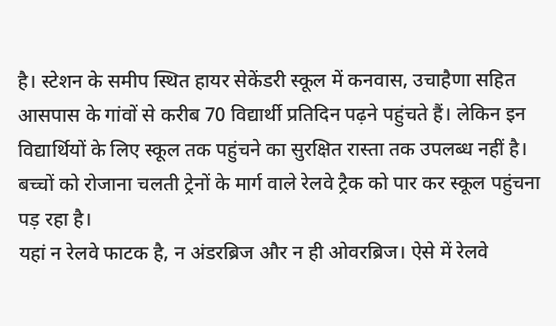है। स्टेशन के समीप स्थित हायर सेकेंडरी स्कूल में कनवास, उचाहैणा सहित आसपास के गांवों से करीब 70 विद्यार्थी प्रतिदिन पढ़ने पहुंचते हैं। लेकिन इन विद्यार्थियों के लिए स्कूल तक पहुंचने का सुरक्षित रास्ता तक उपलब्ध नहीं है। बच्चों को रोजाना चलती ट्रेनों के मार्ग वाले रेलवे ट्रैक को पार कर स्कूल पहुंचना पड़ रहा है।
यहां न रेलवे फाटक है, न अंडरब्रिज और न ही ओवरब्रिज। ऐसे में रेलवे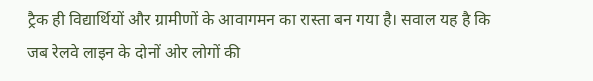ट्रैक ही विद्यार्थियों और ग्रामीणों के आवागमन का रास्ता बन गया है। सवाल यह है कि जब रेलवे लाइन के दोनों ओर लोगों की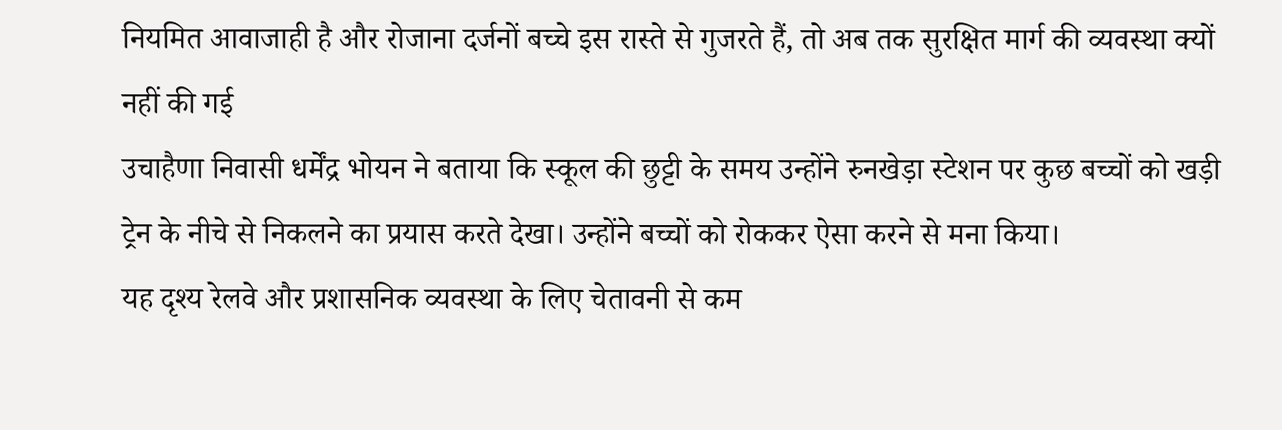नियमित आवाजाही है और रोजाना दर्जनों बच्चे इस रास्ते से गुजरते हैं, तो अब तक सुरक्षित मार्ग की व्यवस्था क्यों नहीं की गई
उचाहैणा निवासी धर्मेंद्र भोयन ने बताया कि स्कूल की छुट्टी के समय उन्होंने रुनखेड़ा स्टेशन पर कुछ बच्चों को खड़ी ट्रेन के नीचे से निकलने का प्रयास करते देखा। उन्होंने बच्चों को रोककर ऐसा करने से मना किया।
यह दृश्य रेलवे और प्रशासनिक व्यवस्था के लिए चेतावनी से कम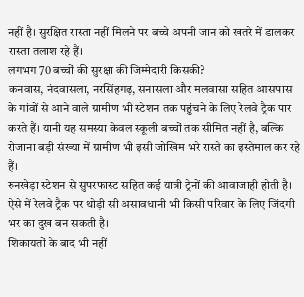नहीं है। सुरक्षित रास्ता नहीं मिलने पर बच्चे अपनी जान को खतरे में डालकर रास्ता तलाश रहे हैं।
लगभग 70 बच्चों की सुरक्षा की जिम्मेदारी किसकी?
कनवास, नंदवासला, नरसिंहगढ़, सनासला और मलवासा सहित आसपास के गांवों से आने वाले ग्रामीण भी स्टेशन तक पहुंचने के लिए रेलवे ट्रैक पार करते हैं। यानी यह समस्या केवल स्कूली बच्चों तक सीमित नहीं है, बल्कि रोजाना बड़ी संख्या में ग्रामीण भी इसी जोखिम भरे रास्ते का इस्तेमाल कर रहे हैं।
रुनखेड़ा स्टेशन से सुपरफास्ट सहित कई यात्री ट्रेनों की आवाजाही होती है। ऐसे में रेलवे ट्रैक पर थोड़ी सी असावधानी भी किसी परिवार के लिए जिंदगी भर का दुख बन सकती है।
शिकायतों के बाद भी नहीं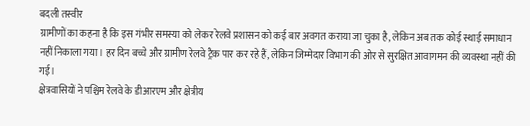बदली तस्वीर
ग्रामीणों का कहना है कि इस गंभीर समस्या को लेकर रेलवे प्रशासन को कई बार अवगत कराया जा चुका है, लेकिन अब तक कोई स्थाई समाधान नहीं निकाला गया। हर दिन बच्चे और ग्रामीण रेलवे ट्रैक पार कर रहे हैं, लेकिन जिम्मेदार विभाग की ओर से सुरक्षित आवागमन की व्यवस्था नहीं की गई।
क्षेत्रवासियों ने पश्चिम रेलवे के डीआरएम और क्षेत्रीय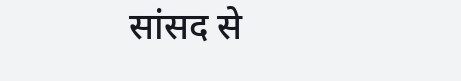सांसद से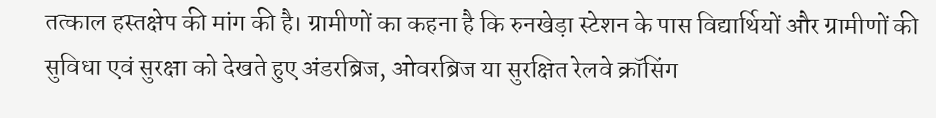तत्काल हस्तक्षेप की मांग की है। ग्रामीणों का कहना है कि रुनखेड़ा स्टेशन के पास विद्यार्थियों और ग्रामीणों की सुविधा एवं सुरक्षा को देखते हुए अंडरब्रिज, ओवरब्रिज या सुरक्षित रेलवे क्रॉसिंग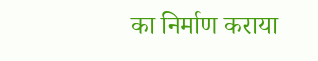का निर्माण कराया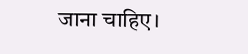जाना चाहिए।